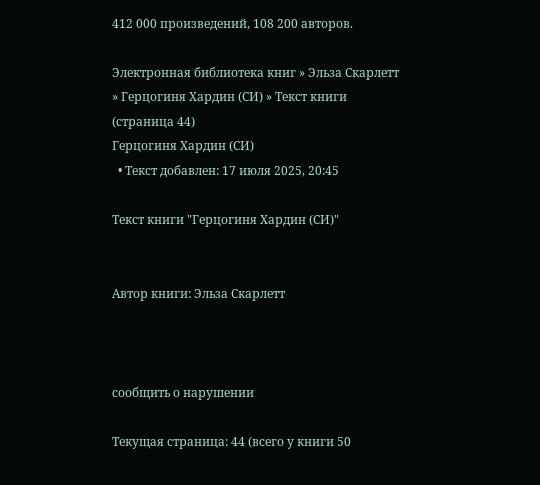412 000 произведений, 108 200 авторов.

Электронная библиотека книг » Эльза Скарлетт » Герцогиня Хардин (СИ) » Текст книги (страница 44)
Герцогиня Хардин (СИ)
  • Текст добавлен: 17 июля 2025, 20:45

Текст книги "Герцогиня Хардин (СИ)"


Автор книги: Эльза Скарлетт



сообщить о нарушении

Текущая страница: 44 (всего у книги 50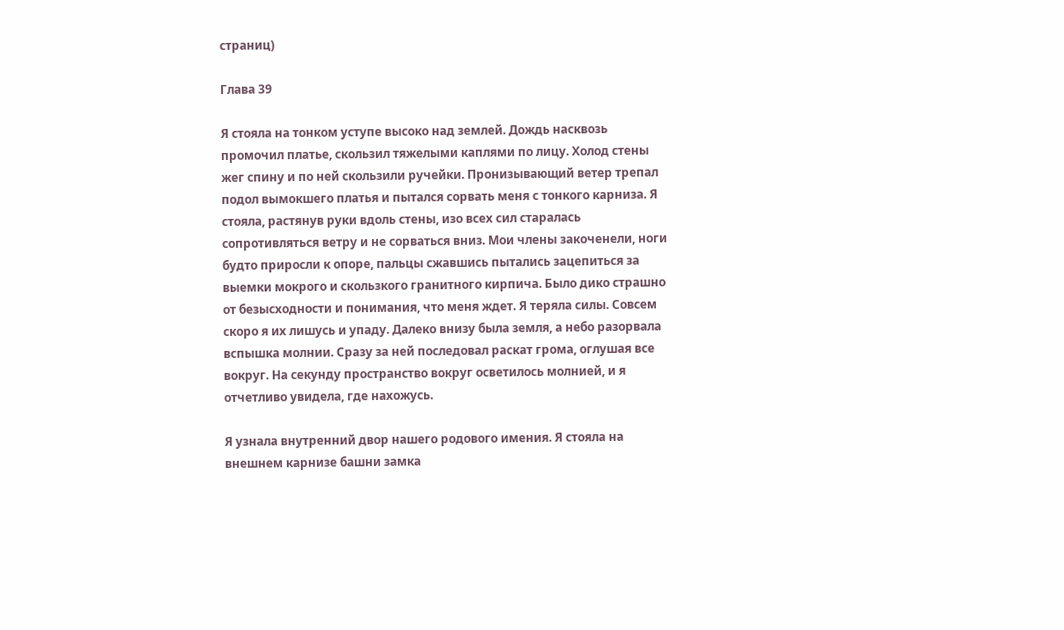страниц)

Глава 39

Я стояла на тонком уступе высоко над землей. Дождь насквозь промочил платье, скользил тяжелыми каплями по лицу. Холод стены жег спину и по ней скользили ручейки. Пронизывающий ветер трепал подол вымокшего платья и пытался сорвать меня с тонкого карниза. Я стояла, растянув руки вдоль стены, изо всех сил старалась сопротивляться ветру и не сорваться вниз. Мои члены закоченели, ноги будто приросли к опоре, пальцы сжавшись пытались зацепиться за выемки мокрого и скользкого гранитного кирпича. Было дико страшно от безысходности и понимания, что меня ждет. Я теряла силы. Совсем скоро я их лишусь и упаду. Далеко внизу была земля, а небо разорвала вспышка молнии. Сразу за ней последовал раскат грома, оглушая все вокруг. На секунду пространство вокруг осветилось молнией, и я отчетливо увидела, где нахожусь.

Я узнала внутренний двор нашего родового имения. Я стояла на внешнем карнизе башни замка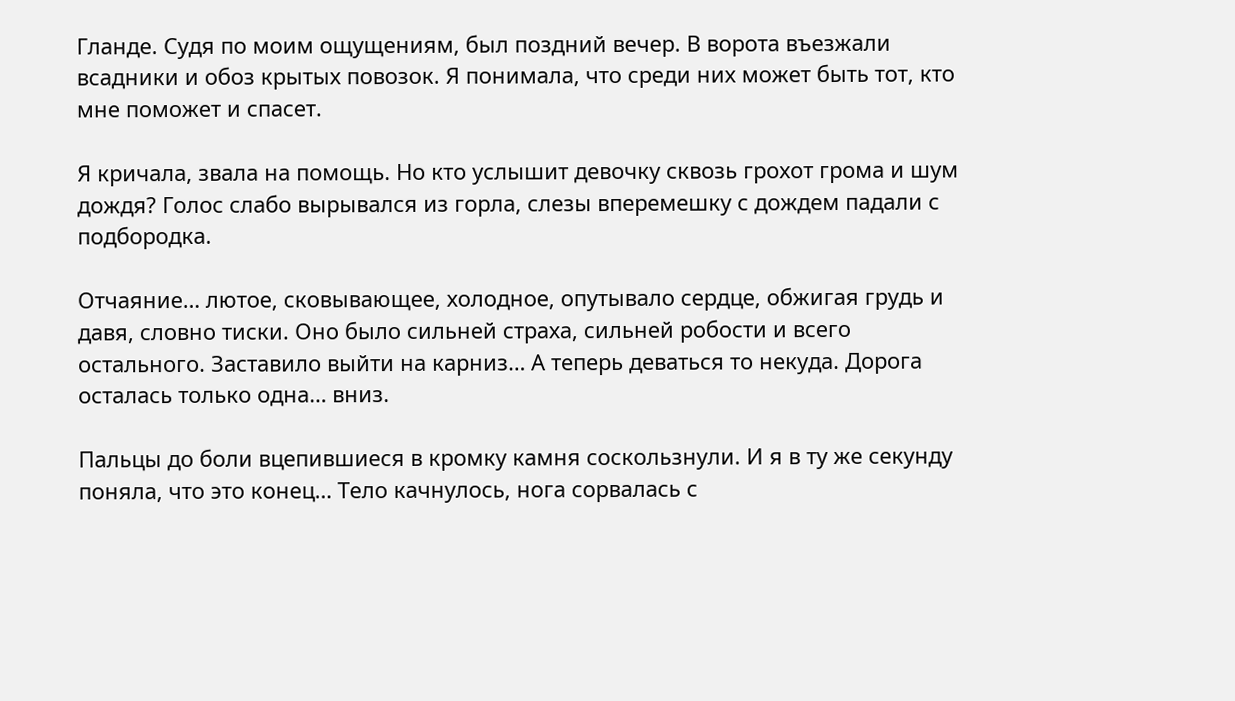Гланде. Судя по моим ощущениям, был поздний вечер. В ворота въезжали всадники и обоз крытых повозок. Я понимала, что среди них может быть тот, кто мне поможет и спасет.

Я кричала, звала на помощь. Но кто услышит девочку сквозь грохот грома и шум дождя? Голос слабо вырывался из горла, слезы вперемешку с дождем падали с подбородка.

Отчаяние… лютое, сковывающее, холодное, опутывало сердце, обжигая грудь и давя, словно тиски. Оно было сильней страха, сильней робости и всего остального. Заставило выйти на карниз… А теперь деваться то некуда. Дорога осталась только одна… вниз.

Пальцы до боли вцепившиеся в кромку камня соскользнули. И я в ту же секунду поняла, что это конец… Тело качнулось, нога сорвалась с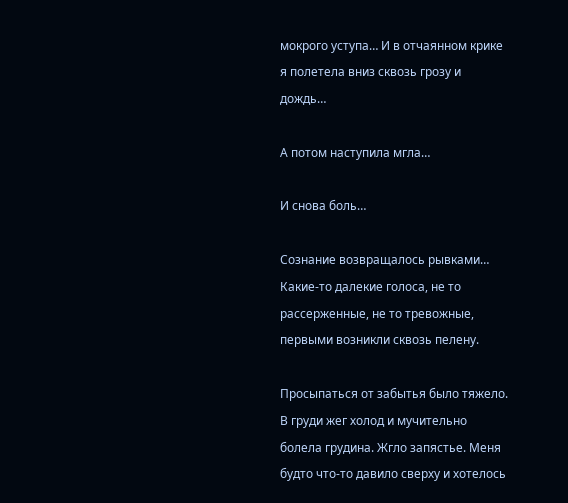мокрого уступа… И в отчаянном крике я полетела вниз сквозь грозу и дождь…

А потом наступила мгла…

И снова боль…

Сознание возвращалось рывками… Какие-то далекие голоса, не то рассерженные, не то тревожные, первыми возникли сквозь пелену.

Просыпаться от забытья было тяжело. В груди жег холод и мучительно болела грудина. Жгло запястье. Меня будто что-то давило сверху и хотелось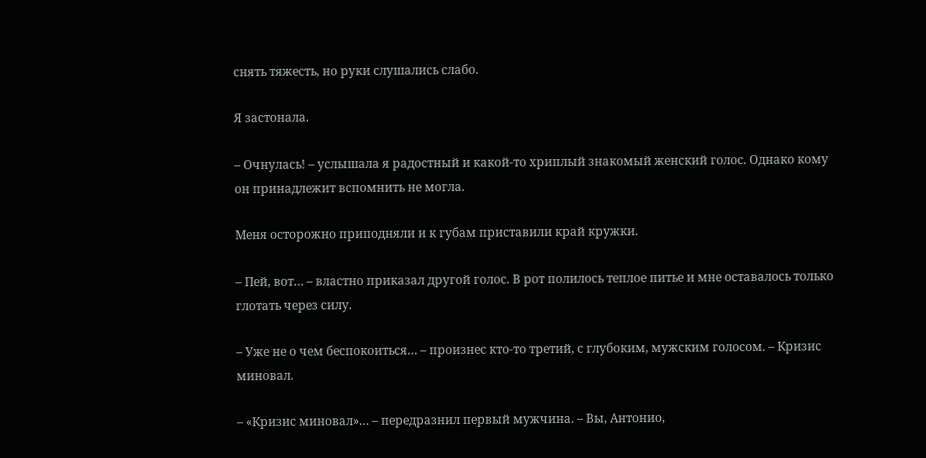снять тяжесть, но руки слушались слабо.

Я застонала.

– Очнулась! – услышала я радостный и какой-то хриплый знакомый женский голос. Однако кому он принадлежит вспомнить не могла.

Меня осторожно приподняли и к губам приставили край кружки.

– Пей, вот… – властно приказал другой голос. В рот полилось теплое питье и мне оставалось только глотать через силу.

– Уже не о чем беспокоиться… – произнес кто-то третий, с глубоким, мужским голосом. – Кризис миновал.

– «Кризис миновал»… – передразнил первый мужчина. – Вы, Антонио,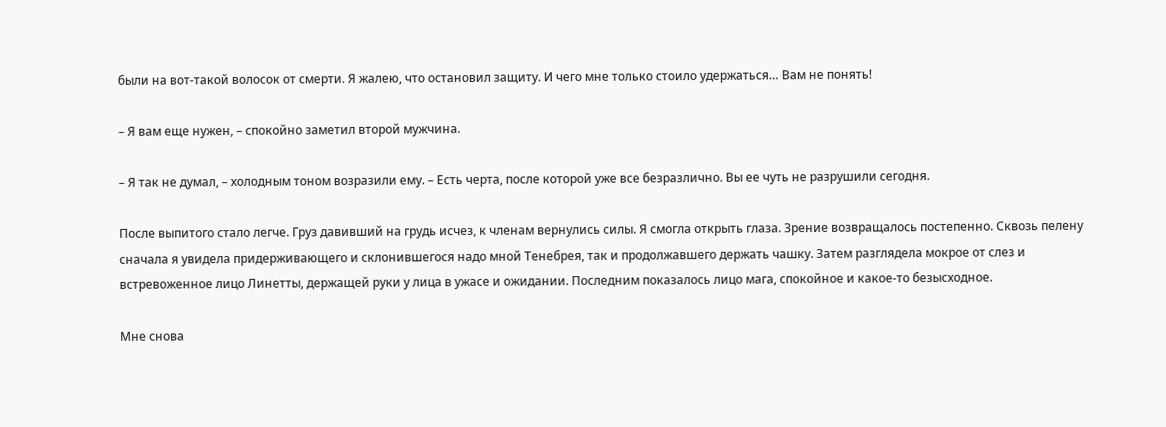были на вот-такой волосок от смерти. Я жалею, что остановил защиту. И чего мне только стоило удержаться… Вам не понять!

– Я вам еще нужен, – спокойно заметил второй мужчина.

– Я так не думал, – холодным тоном возразили ему. – Есть черта, после которой уже все безразлично. Вы ее чуть не разрушили сегодня.

После выпитого стало легче. Груз давивший на грудь исчез, к членам вернулись силы. Я смогла открыть глаза. Зрение возвращалось постепенно. Сквозь пелену сначала я увидела придерживающего и склонившегося надо мной Тенебрея, так и продолжавшего держать чашку. Затем разглядела мокрое от слез и встревоженное лицо Линетты, держащей руки у лица в ужасе и ожидании. Последним показалось лицо мага, спокойное и какое-то безысходное.

Мне снова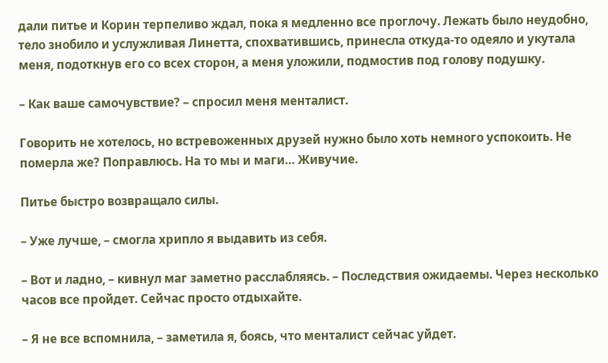дали питье и Корин терпеливо ждал, пока я медленно все проглочу. Лежать было неудобно, тело знобило и услужливая Линетта, спохватившись, принесла откуда-то одеяло и укутала меня, подоткнув его со всех сторон, а меня уложили, подмостив под голову подушку.

– Как ваше самочувствие? – спросил меня менталист.

Говорить не хотелось, но встревоженных друзей нужно было хоть немного успокоить. Не померла же? Поправлюсь. На то мы и маги… Живучие.

Питье быстро возвращало силы.

– Уже лучше, – смогла хрипло я выдавить из себя.

– Вот и ладно, – кивнул маг заметно расслабляясь. – Последствия ожидаемы. Через несколько часов все пройдет. Сейчас просто отдыхайте.

– Я не все вспомнила, – заметила я, боясь, что менталист сейчас уйдет.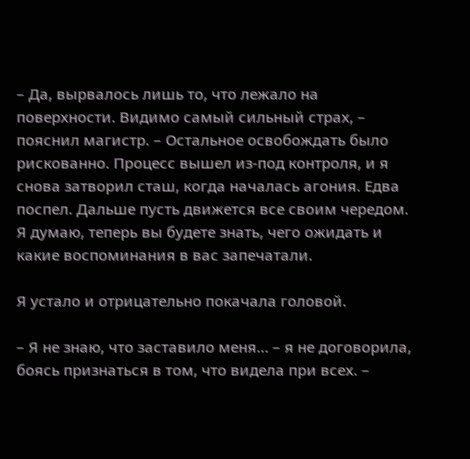– Да, вырвалось лишь то, что лежало на поверхности. Видимо самый сильный страх, – пояснил магистр. – Остальное освобождать было рискованно. Процесс вышел из-под контроля, и я снова затворил сташ, когда началась агония. Едва поспел. Дальше пусть движется все своим чередом. Я думаю, теперь вы будете знать, чего ожидать и какие воспоминания в вас запечатали.

Я устало и отрицательно покачала головой.

– Я не знаю, что заставило меня… – я не договорила, боясь признаться в том, что видела при всех. –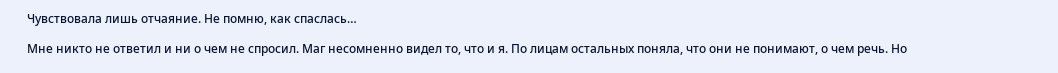Чувствовала лишь отчаяние. Не помню, как спаслась…

Мне никто не ответил и ни о чем не спросил. Маг несомненно видел то, что и я. По лицам остальных поняла, что они не понимают, о чем речь. Но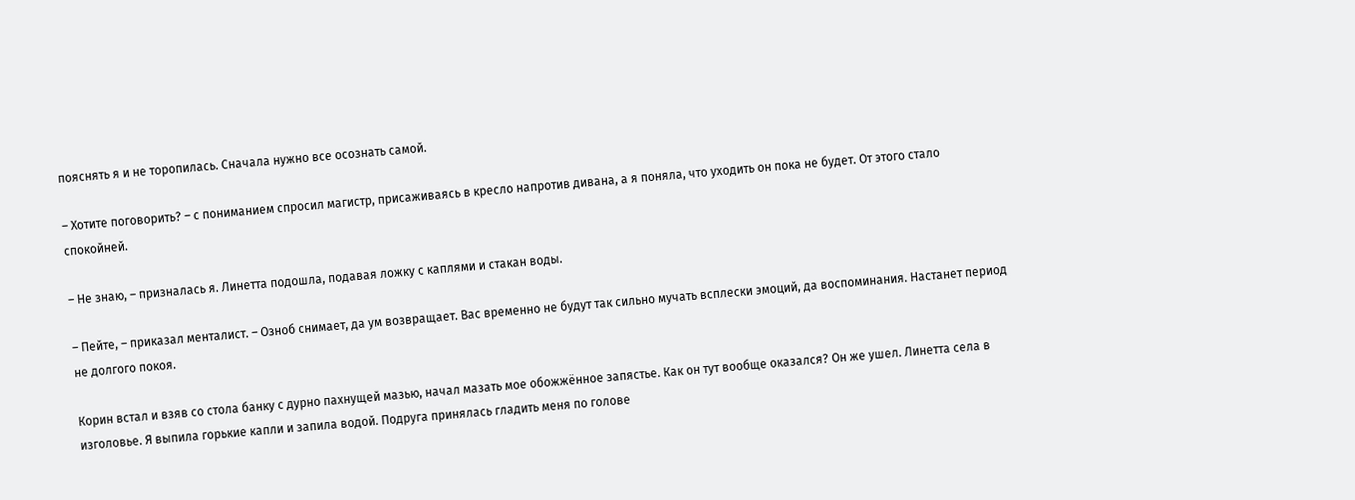пояснять я и не торопилась. Сначала нужно все осознать самой.

– Хотите поговорить? – с пониманием спросил магистр, присаживаясь в кресло напротив дивана, а я поняла, что уходить он пока не будет. От этого стало спокойней.

– Не знаю, – призналась я. Линетта подошла, подавая ложку с каплями и стакан воды.

– Пейте, – приказал менталист. – Озноб снимает, да ум возвращает. Вас временно не будут так сильно мучать всплески эмоций, да воспоминания. Настанет период не долгого покоя.

Корин встал и взяв со стола банку с дурно пахнущей мазью, начал мазать мое обожжённое запястье. Как он тут вообще оказался? Он же ушел. Линетта села в изголовье. Я выпила горькие капли и запила водой. Подруга принялась гладить меня по голове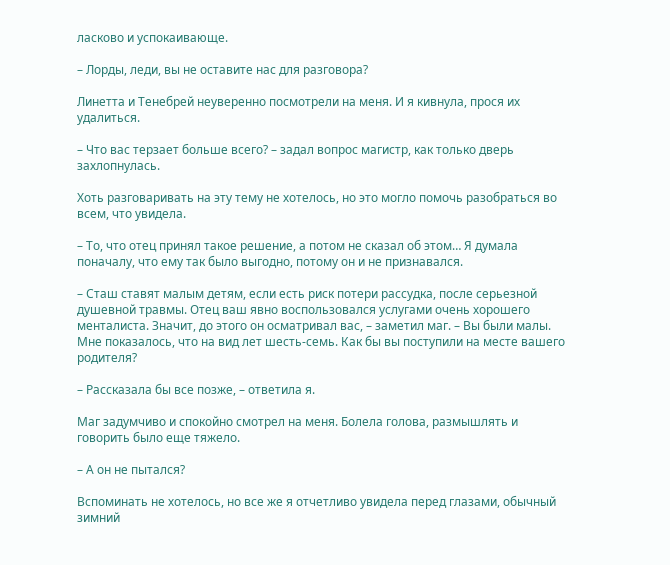ласково и успокаивающе.

– Лорды, леди, вы не оставите нас для разговора?

Линетта и Тенебрей неуверенно посмотрели на меня. И я кивнула, прося их удалиться.

– Что вас терзает больше всего? – задал вопрос магистр, как только дверь захлопнулась.

Хоть разговаривать на эту тему не хотелось, но это могло помочь разобраться во всем, что увидела.

– То, что отец принял такое решение, а потом не сказал об этом… Я думала поначалу, что ему так было выгодно, потому он и не признавался.

– Сташ ставят малым детям, если есть риск потери рассудка, после серьезной душевной травмы. Отец ваш явно воспользовался услугами очень хорошего менталиста. Значит, до этого он осматривал вас, – заметил маг. – Вы были малы. Мне показалось, что на вид лет шесть-семь. Как бы вы поступили на месте вашего родителя?

– Рассказала бы все позже, – ответила я.

Маг задумчиво и спокойно смотрел на меня. Болела голова, размышлять и говорить было еще тяжело.

– А он не пытался?

Вспоминать не хотелось, но все же я отчетливо увидела перед глазами, обычный зимний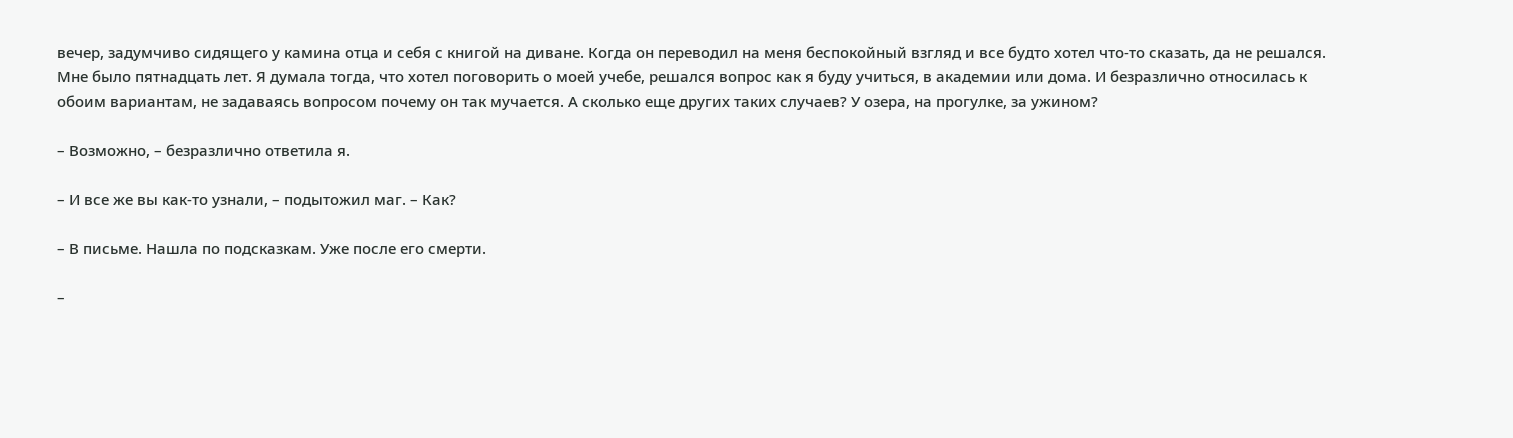вечер, задумчиво сидящего у камина отца и себя с книгой на диване. Когда он переводил на меня беспокойный взгляд и все будто хотел что-то сказать, да не решался. Мне было пятнадцать лет. Я думала тогда, что хотел поговорить о моей учебе, решался вопрос как я буду учиться, в академии или дома. И безразлично относилась к обоим вариантам, не задаваясь вопросом почему он так мучается. А сколько еще других таких случаев? У озера, на прогулке, за ужином?

– Возможно, – безразлично ответила я.

– И все же вы как-то узнали, – подытожил маг. – Как?

– В письме. Нашла по подсказкам. Уже после его смерти.

–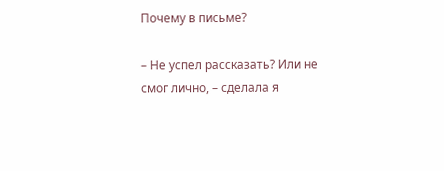Почему в письме?

– Не успел рассказать? Или не смог лично, – сделала я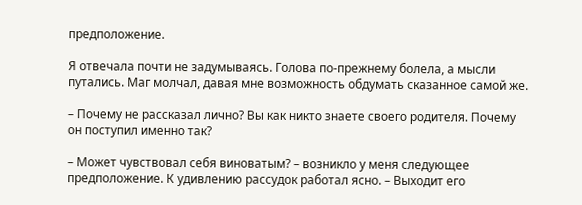предположение.

Я отвечала почти не задумываясь. Голова по-прежнему болела, а мысли путались. Маг молчал, давая мне возможность обдумать сказанное самой же.

– Почему не рассказал лично? Вы как никто знаете своего родителя. Почему он поступил именно так?

– Может чувствовал себя виноватым? – возникло у меня следующее предположение. К удивлению рассудок работал ясно. – Выходит его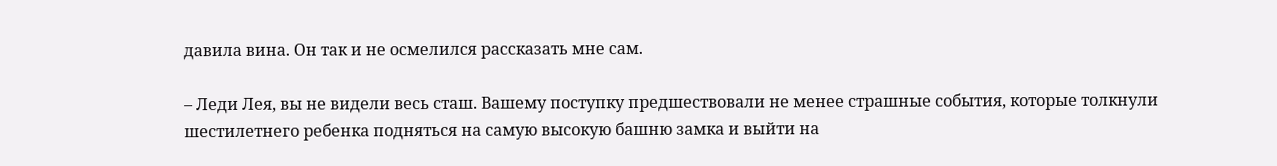давила вина. Он так и не осмелился рассказать мне сам.

– Леди Лея, вы не видели весь сташ. Вашему поступку предшествовали не менее страшные события, которые толкнули шестилетнего ребенка подняться на самую высокую башню замка и выйти на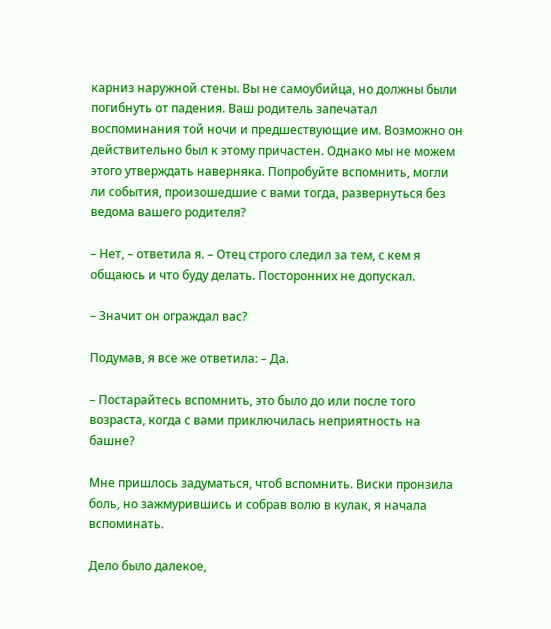карниз наружной стены. Вы не самоубийца, но должны были погибнуть от падения. Ваш родитель запечатал воспоминания той ночи и предшествующие им. Возможно он действительно был к этому причастен. Однако мы не можем этого утверждать наверняка. Попробуйте вспомнить, могли ли события, произошедшие с вами тогда, развернуться без ведома вашего родителя?

– Нет, – ответила я. – Отец строго следил за тем, с кем я общаюсь и что буду делать. Посторонних не допускал.

– Значит он ограждал вас?

Подумав, я все же ответила: – Да.

– Постарайтесь вспомнить, это было до или после того возраста, когда с вами приключилась неприятность на башне?

Мне пришлось задуматься, чтоб вспомнить. Виски пронзила боль, но зажмурившись и собрав волю в кулак, я начала вспоминать.

Дело было далекое,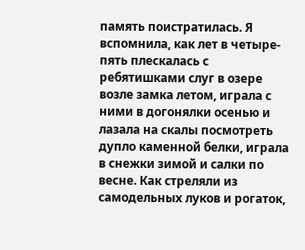память поистратилась. Я вспомнила, как лет в четыре-пять плескалась с ребятишками слуг в озере возле замка летом, играла с ними в догонялки осенью и лазала на скалы посмотреть дупло каменной белки, играла в снежки зимой и салки по весне. Как стреляли из самодельных луков и рогаток,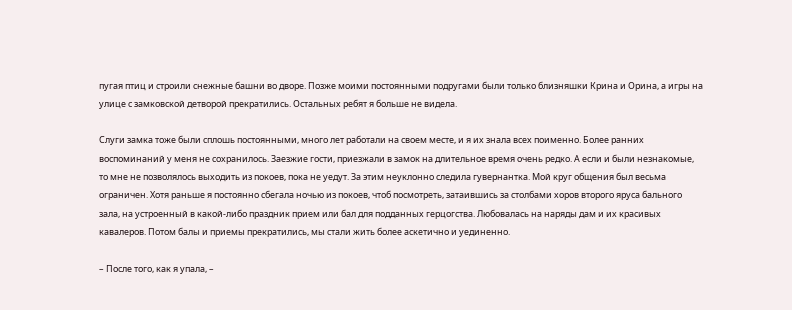пугая птиц и строили снежные башни во дворе. Позже моими постоянными подругами были только близняшки Крина и Орина, а игры на улице с замковской детворой прекратились. Остальных ребят я больше не видела.

Слуги замка тоже были сплошь постоянными, много лет работали на своем месте, и я их знала всех поименно. Более ранних воспоминаний у меня не сохранилось. Заезжие гости, приезжали в замок на длительное время очень редко. А если и были незнакомые, то мне не позволялось выходить из покоев, пока не уедут. За этим неуклонно следила гувернантка. Мой круг общения был весьма ограничен. Хотя раньше я постоянно сбегала ночью из покоев, чтоб посмотреть, затаившись за столбами хоров второго яруса бального зала, на устроенный в какой-либо праздник прием или бал для подданных герцогства. Любовалась на наряды дам и их красивых кавалеров. Потом балы и приемы прекратились, мы стали жить более аскетично и уединенно.

– После того, как я упала, –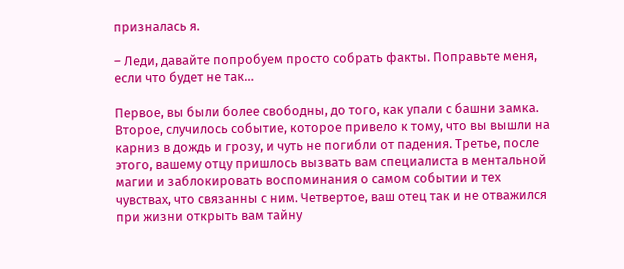призналась я.

– Леди, давайте попробуем просто собрать факты. Поправьте меня, если что будет не так…

Первое, вы были более свободны, до того, как упали с башни замка. Второе, случилось событие, которое привело к тому, что вы вышли на карниз в дождь и грозу, и чуть не погибли от падения. Третье, после этого, вашему отцу пришлось вызвать вам специалиста в ментальной магии и заблокировать воспоминания о самом событии и тех чувствах, что связанны с ним. Четвертое, ваш отец так и не отважился при жизни открыть вам тайну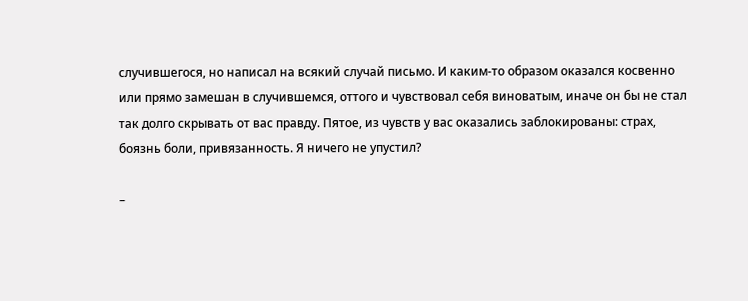случившегося, но написал на всякий случай письмо. И каким-то образом оказался косвенно или прямо замешан в случившемся, оттого и чувствовал себя виноватым, иначе он бы не стал так долго скрывать от вас правду. Пятое, из чувств у вас оказались заблокированы: страх, боязнь боли, привязанность. Я ничего не упустил?

–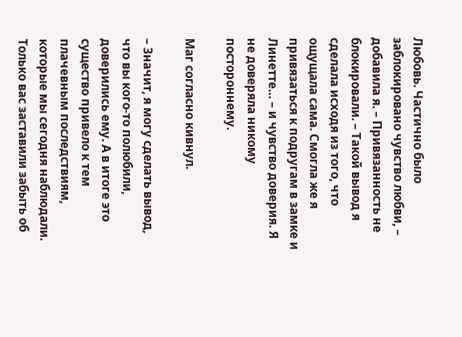Любовь. Частично было заблокировано чувство любви, – добавила я. – Привязанность не блокировали. – Такой вывод я сделала исходя из того, что ощущала сама. Смогла же я привязаться к подругам в замке и Линетте… – и чувство доверия. Я не доверяла никому постороннему.

Маг согласно кивнул.

– Значит, я могу сделать вывод, что вы кого-то полюбили, доверились ему. А в итоге это существо привело к тем плачевным последствиям, которые мы сегодня наблюдали. Только вас заставили забыть об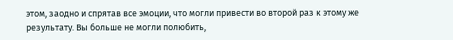этом, заодно и спрятав все эмоции, что могли привести во второй раз к этому же результату. Вы больше не могли полюбить,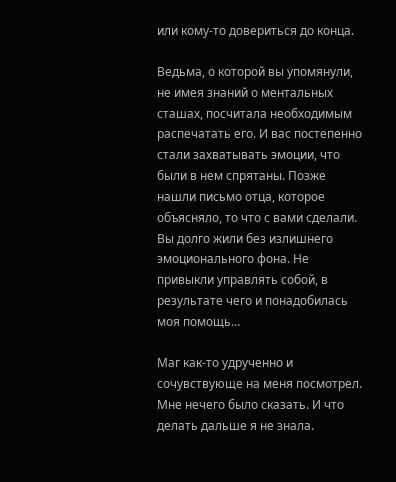или кому-то довериться до конца.

Ведьма, о которой вы упомянули, не имея знаний о ментальных сташах, посчитала необходимым распечатать его. И вас постепенно стали захватывать эмоции, что были в нем спрятаны. Позже нашли письмо отца, которое объясняло, то что с вами сделали. Вы долго жили без излишнего эмоционального фона. Не привыкли управлять собой, в результате чего и понадобилась моя помощь…

Маг как-то удрученно и сочувствующе на меня посмотрел. Мне нечего было сказать. И что делать дальше я не знала.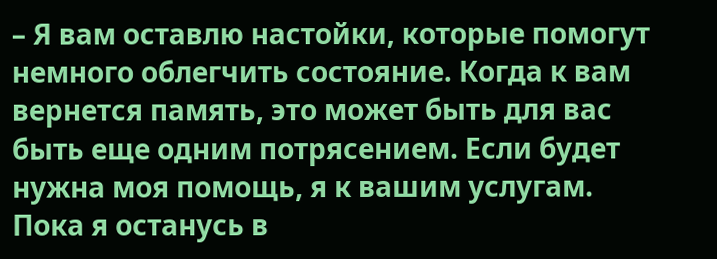– Я вам оставлю настойки, которые помогут немного облегчить состояние. Когда к вам вернется память, это может быть для вас быть еще одним потрясением. Если будет нужна моя помощь, я к вашим услугам. Пока я останусь в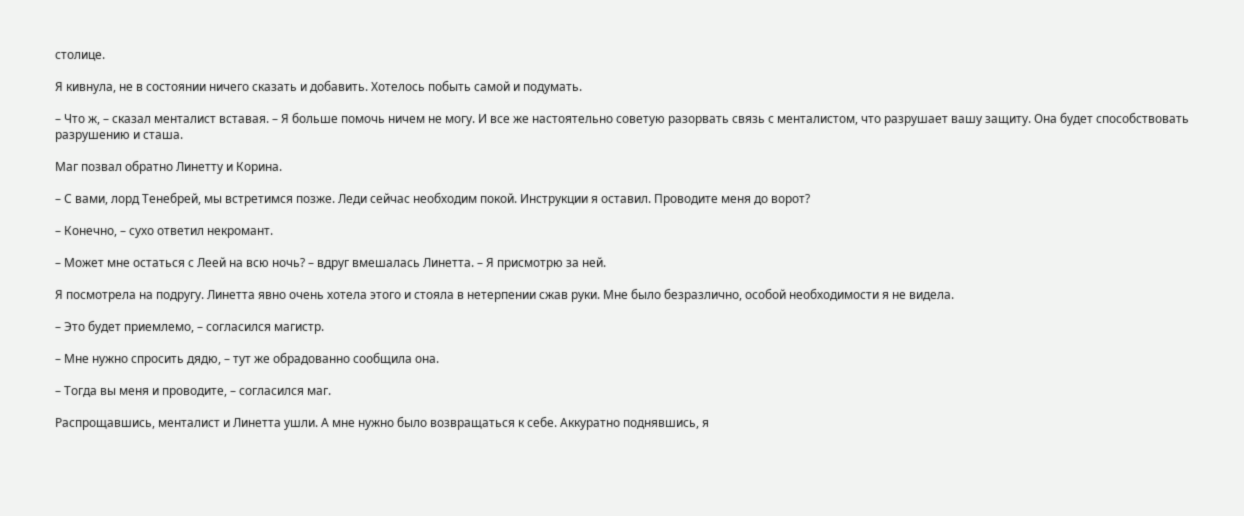столице.

Я кивнула, не в состоянии ничего сказать и добавить. Хотелось побыть самой и подумать.

– Что ж, – сказал менталист вставая. – Я больше помочь ничем не могу. И все же настоятельно советую разорвать связь с менталистом, что разрушает вашу защиту. Она будет способствовать разрушению и сташа.

Маг позвал обратно Линетту и Корина.

– С вами, лорд Тенебрей, мы встретимся позже. Леди сейчас необходим покой. Инструкции я оставил. Проводите меня до ворот?

– Конечно, – сухо ответил некромант.

– Может мне остаться с Леей на всю ночь? – вдруг вмешалась Линетта. – Я присмотрю за ней.

Я посмотрела на подругу. Линетта явно очень хотела этого и стояла в нетерпении сжав руки. Мне было безразлично, особой необходимости я не видела.

– Это будет приемлемо, – согласился магистр.

– Мне нужно спросить дядю, – тут же обрадованно сообщила она.

– Тогда вы меня и проводите, – согласился маг.

Распрощавшись, менталист и Линетта ушли. А мне нужно было возвращаться к себе. Аккуратно поднявшись, я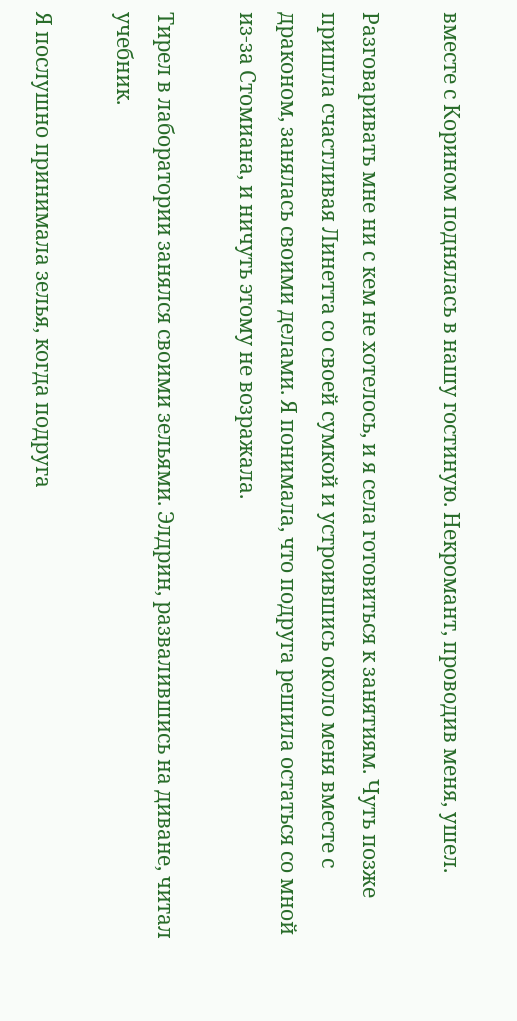вместе с Корином поднялась в нашу гостиную. Некромант, проводив меня, ушел.

Разговаривать мне ни с кем не хотелось, и я села готовиться к занятиям. Чуть позже пришла счастливая Линетта со своей сумкой и устроившись около меня вместе с драконом, занялась своими делами. Я понимала, что подруга решила остаться со мной из-за Стомиана, и ничуть этому не возражала.

Тирел в лаборатории занялся своими зельями. Элдрин, развалившись на диване, читал учебник.

Я послушно принимала зелья, когда подруга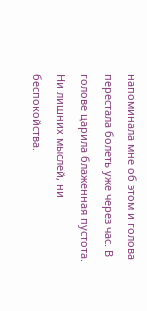напоминала мне об этом и голова перестала болеть уже через час. В голове царила блаженная пустота. Ни лишних мыслей, ни беспокойства.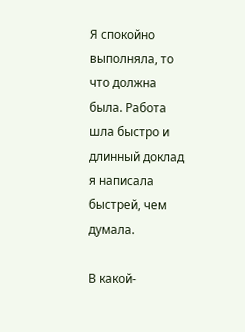Я спокойно выполняла, то что должна была. Работа шла быстро и длинный доклад я написала быстрей, чем думала.

В какой-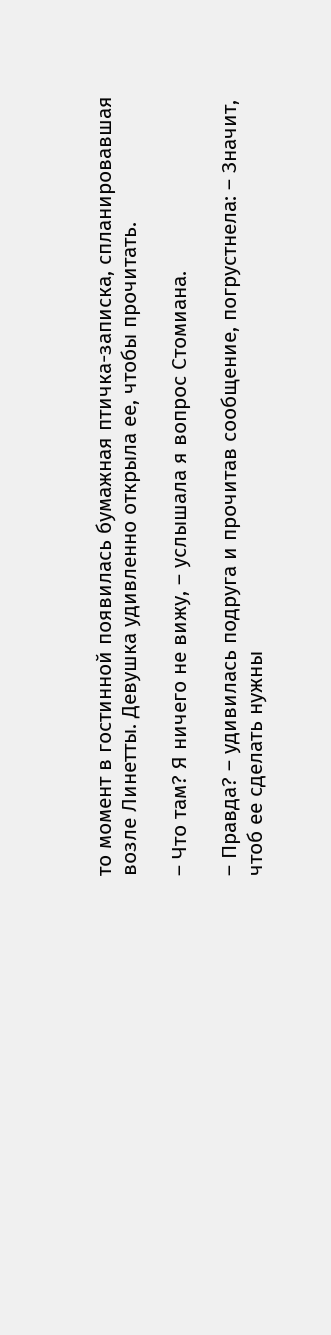то момент в гостинной появилась бумажная птичка-записка, спланировавшая возле Линетты. Девушка удивленно открыла ее, чтобы прочитать.

– Что там? Я ничего не вижу, – услышала я вопрос Стомиана.

– Правда? – удивилась подруга и прочитав сообщение, погрустнела: – Значит, чтоб ее сделать нужны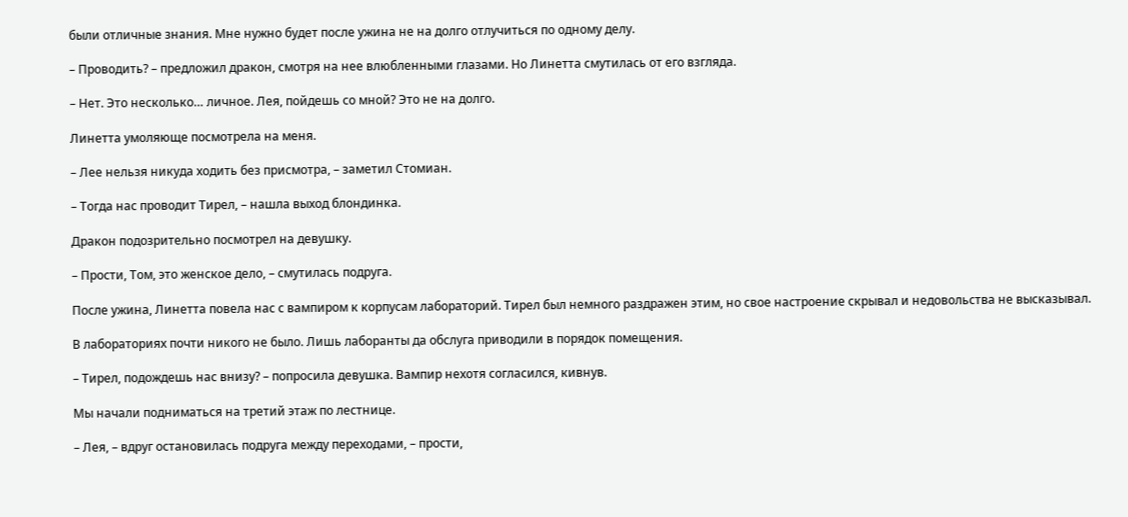были отличные знания. Мне нужно будет после ужина не на долго отлучиться по одному делу.

– Проводить? – предложил дракон, смотря на нее влюбленными глазами. Но Линетта смутилась от его взгляда.

– Нет. Это несколько… личное. Лея, пойдешь со мной? Это не на долго.

Линетта умоляюще посмотрела на меня.

– Лее нельзя никуда ходить без присмотра, – заметил Стомиан.

– Тогда нас проводит Тирел, – нашла выход блондинка.

Дракон подозрительно посмотрел на девушку.

– Прости, Том, это женское дело, – смутилась подруга.

После ужина, Линетта повела нас с вампиром к корпусам лабораторий. Тирел был немного раздражен этим, но свое настроение скрывал и недовольства не высказывал.

В лабораториях почти никого не было. Лишь лаборанты да обслуга приводили в порядок помещения.

– Тирел, подождешь нас внизу? – попросила девушка. Вампир нехотя согласился, кивнув.

Мы начали подниматься на третий этаж по лестнице.

– Лея, – вдруг остановилась подруга между переходами, – прости,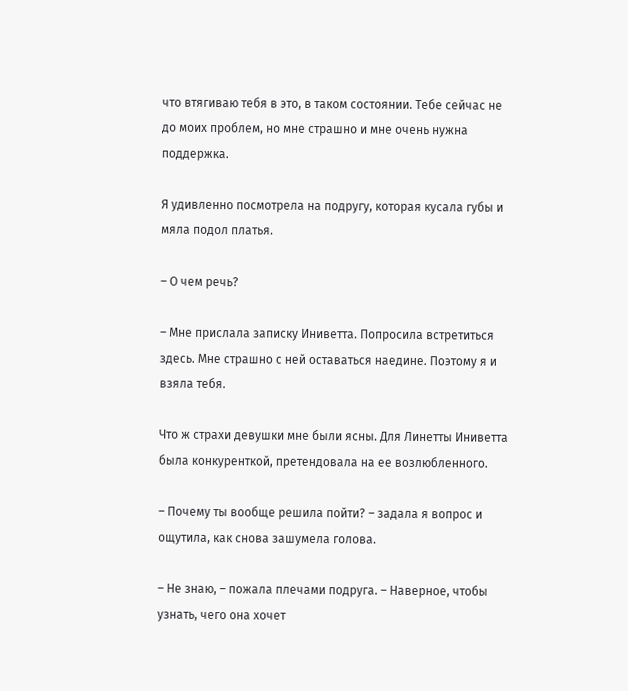что втягиваю тебя в это, в таком состоянии. Тебе сейчас не до моих проблем, но мне страшно и мне очень нужна поддержка.

Я удивленно посмотрела на подругу, которая кусала губы и мяла подол платья.

– О чем речь?

– Мне прислала записку Иниветта. Попросила встретиться здесь. Мне страшно с ней оставаться наедине. Поэтому я и взяла тебя.

Что ж страхи девушки мне были ясны. Для Линетты Иниветта была конкуренткой, претендовала на ее возлюбленного.

– Почему ты вообще решила пойти? – задала я вопрос и ощутила, как снова зашумела голова.

– Не знаю, – пожала плечами подруга. – Наверное, чтобы узнать, чего она хочет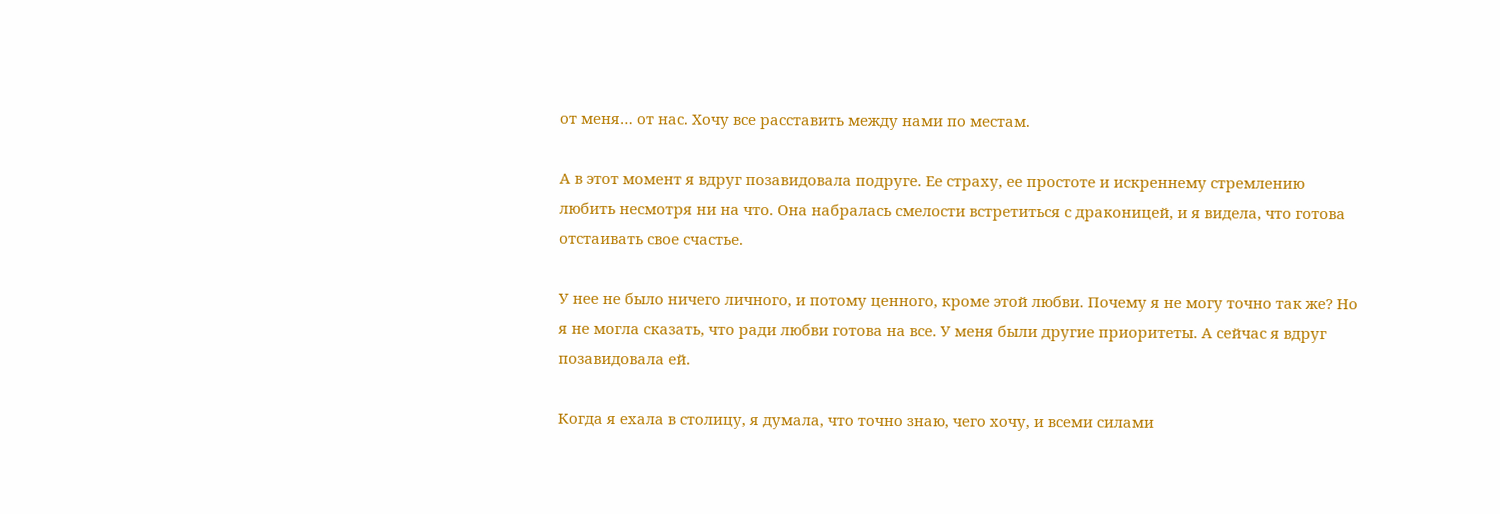от меня… от нас. Хочу все расставить между нами по местам.

А в этот момент я вдруг позавидовала подруге. Ее страху, ее простоте и искреннему стремлению любить несмотря ни на что. Она набралась смелости встретиться с драконицей, и я видела, что готова отстаивать свое счастье.

У нее не было ничего личного, и потому ценного, кроме этой любви. Почему я не могу точно так же? Но я не могла сказать, что ради любви готова на все. У меня были другие приоритеты. А сейчас я вдруг позавидовала ей.

Когда я ехала в столицу, я думала, что точно знаю, чего хочу, и всеми силами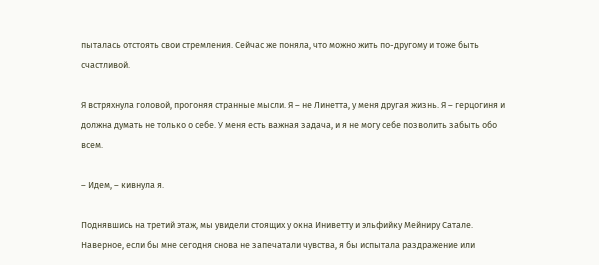пыталась отстоять свои стремления. Сейчас же поняла, что можно жить по-другому и тоже быть счастливой.

Я встряхнула головой, прогоняя странные мысли. Я – не Линетта, у меня другая жизнь. Я – герцогиня и должна думать не только о себе. У меня есть важная задача, и я не могу себе позволить забыть обо всем.

– Идем, – кивнула я.

Поднявшись на третий этаж, мы увидели стоящих у окна Иниветту и эльфийку Мейниру Сатале. Наверное, если бы мне сегодня снова не запечатали чувства, я бы испытала раздражение или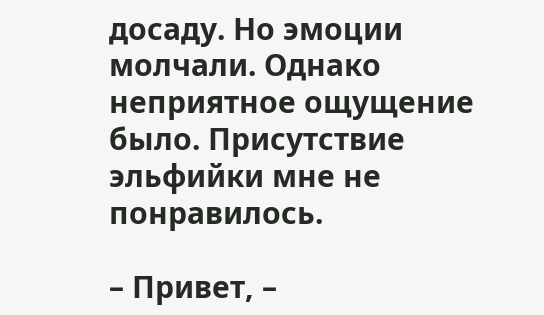досаду. Но эмоции молчали. Однако неприятное ощущение было. Присутствие эльфийки мне не понравилось.

– Привет, –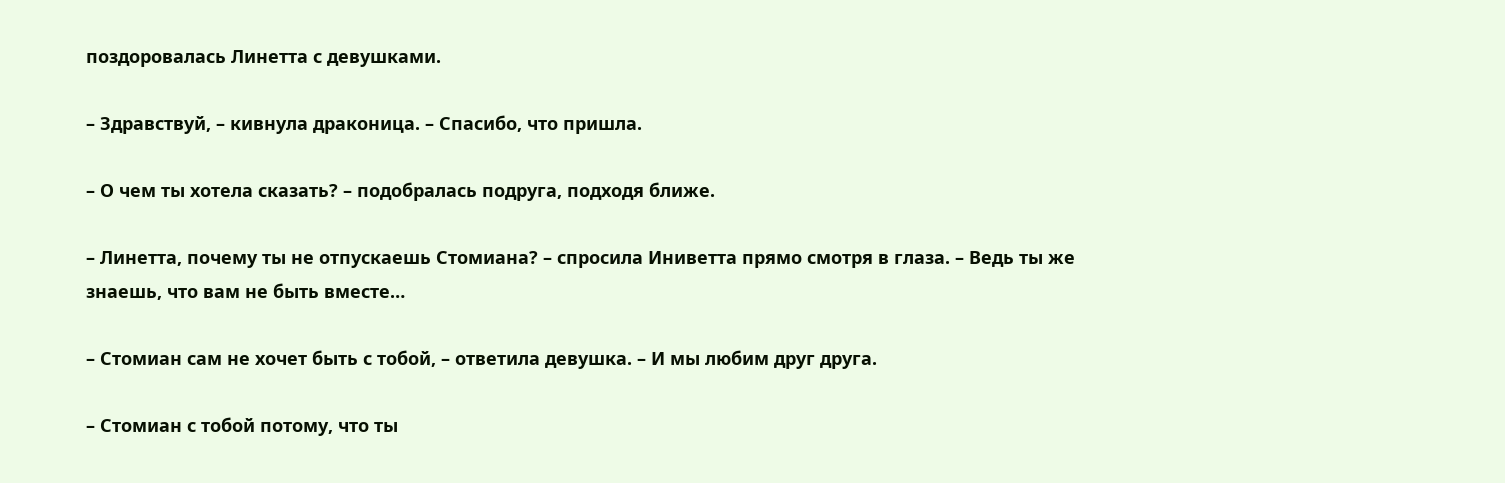поздоровалась Линетта с девушками.

– Здравствуй, – кивнула драконица. – Спасибо, что пришла.

– О чем ты хотела сказать? – подобралась подруга, подходя ближе.

– Линетта, почему ты не отпускаешь Стомиана? – спросила Иниветта прямо смотря в глаза. – Ведь ты же знаешь, что вам не быть вместе…

– Стомиан сам не хочет быть с тобой, – ответила девушка. – И мы любим друг друга.

– Стомиан с тобой потому, что ты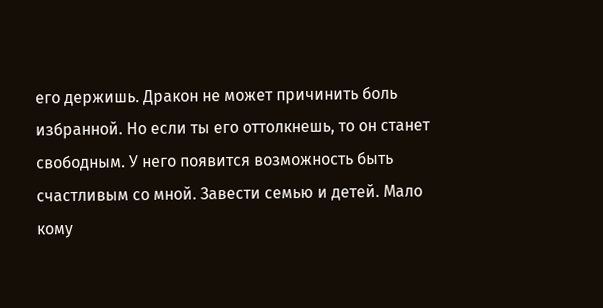его держишь. Дракон не может причинить боль избранной. Но если ты его оттолкнешь, то он станет свободным. У него появится возможность быть счастливым со мной. Завести семью и детей. Мало кому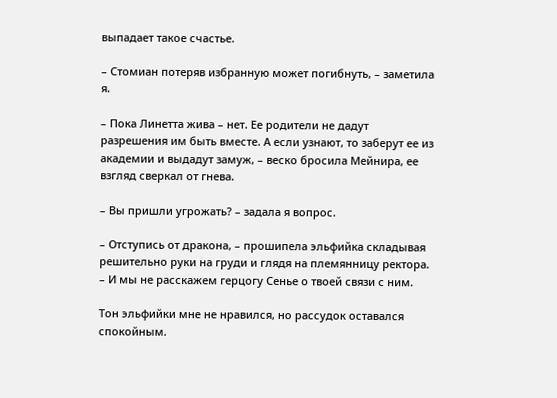выпадает такое счастье.

– Стомиан потеряв избранную может погибнуть, – заметила я.

– Пока Линетта жива – нет. Ее родители не дадут разрешения им быть вместе. А если узнают, то заберут ее из академии и выдадут замуж, – веско бросила Мейнира, ее взгляд сверкал от гнева.

– Вы пришли угрожать? – задала я вопрос.

– Отступись от дракона, – прошипела эльфийка складывая решительно руки на груди и глядя на племянницу ректора. – И мы не расскажем герцогу Сенье о твоей связи с ним.

Тон эльфийки мне не нравился, но рассудок оставался спокойным.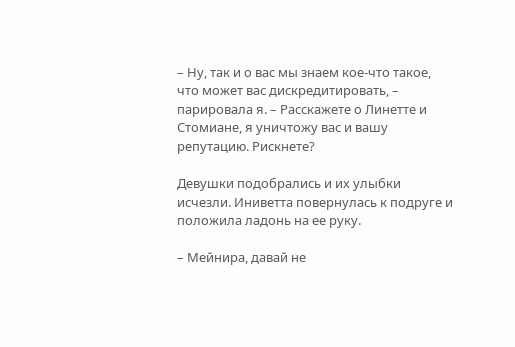– Ну, так и о вас мы знаем кое-что такое, что может вас дискредитировать, – парировала я. – Расскажете о Линетте и Стомиане, я уничтожу вас и вашу репутацию. Рискнете?

Девушки подобрались и их улыбки исчезли. Иниветта повернулась к подруге и положила ладонь на ее руку.

– Мейнира, давай не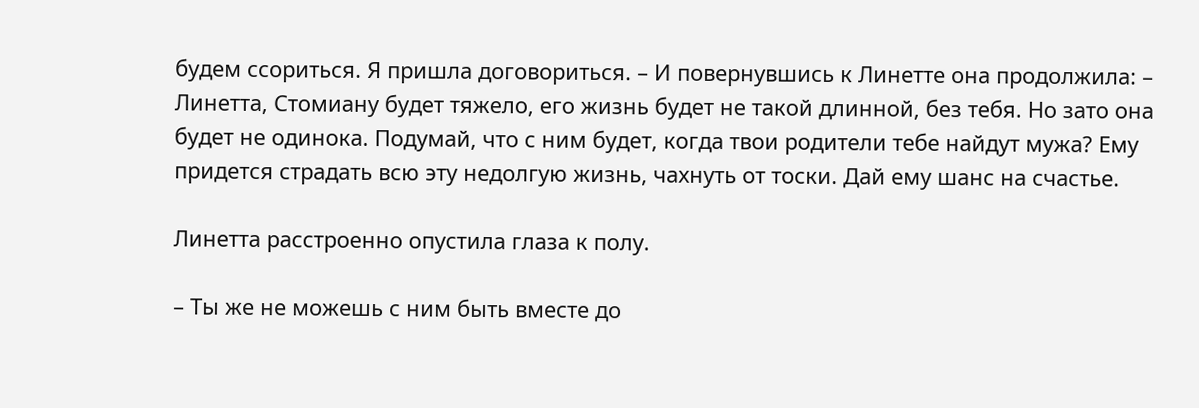будем ссориться. Я пришла договориться. – И повернувшись к Линетте она продолжила: – Линетта, Стомиану будет тяжело, его жизнь будет не такой длинной, без тебя. Но зато она будет не одинока. Подумай, что с ним будет, когда твои родители тебе найдут мужа? Ему придется страдать всю эту недолгую жизнь, чахнуть от тоски. Дай ему шанс на счастье.

Линетта расстроенно опустила глаза к полу.

– Ты же не можешь с ним быть вместе до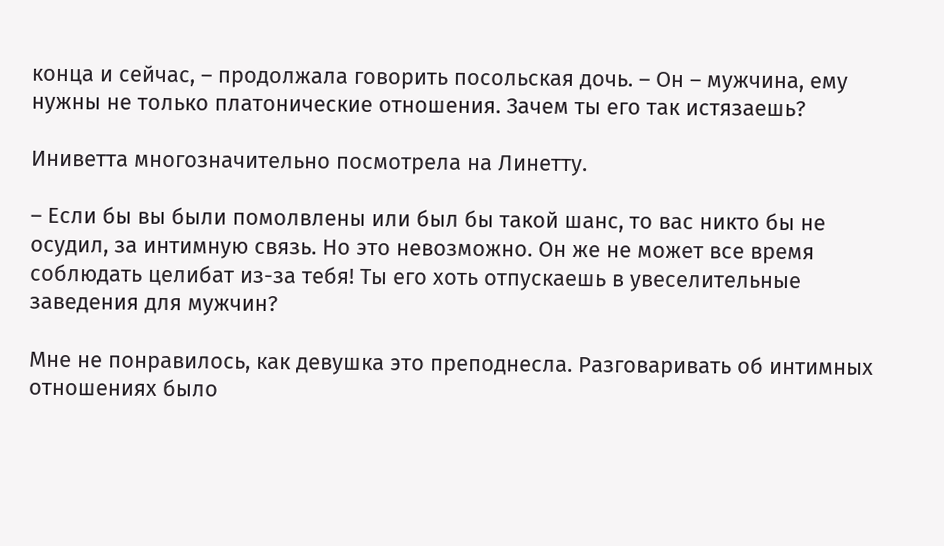конца и сейчас, – продолжала говорить посольская дочь. – Он – мужчина, ему нужны не только платонические отношения. Зачем ты его так истязаешь?

Иниветта многозначительно посмотрела на Линетту.

– Если бы вы были помолвлены или был бы такой шанс, то вас никто бы не осудил, за интимную связь. Но это невозможно. Он же не может все время соблюдать целибат из-за тебя! Ты его хоть отпускаешь в увеселительные заведения для мужчин?

Мне не понравилось, как девушка это преподнесла. Разговаривать об интимных отношениях было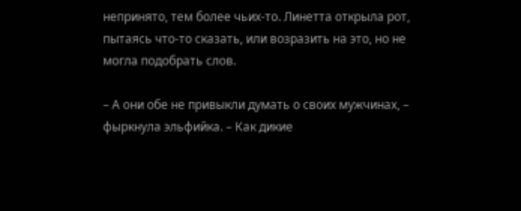непринято, тем более чьих-то. Линетта открыла рот, пытаясь что-то сказать, или возразить на это, но не могла подобрать слов.

– А они обе не привыкли думать о своих мужчинах, – фыркнула эльфийка. – Как дикие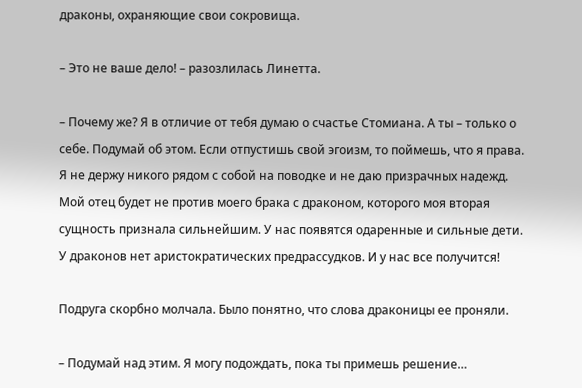драконы, охраняющие свои сокровища.

– Это не ваше дело! – разозлилась Линетта.

– Почему же? Я в отличие от тебя думаю о счастье Стомиана. А ты – только о себе. Подумай об этом. Если отпустишь свой эгоизм, то поймешь, что я права. Я не держу никого рядом с собой на поводке и не даю призрачных надежд. Мой отец будет не против моего брака с драконом, которого моя вторая сущность признала сильнейшим. У нас появятся одаренные и сильные дети. У драконов нет аристократических предрассудков. И у нас все получится!

Подруга скорбно молчала. Было понятно, что слова драконицы ее проняли.

– Подумай над этим. Я могу подождать, пока ты примешь решение…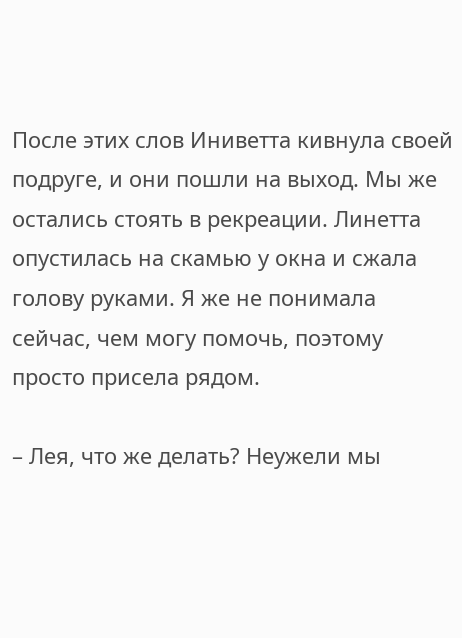После этих слов Иниветта кивнула своей подруге, и они пошли на выход. Мы же остались стоять в рекреации. Линетта опустилась на скамью у окна и сжала голову руками. Я же не понимала сейчас, чем могу помочь, поэтому просто присела рядом.

– Лея, что же делать? Неужели мы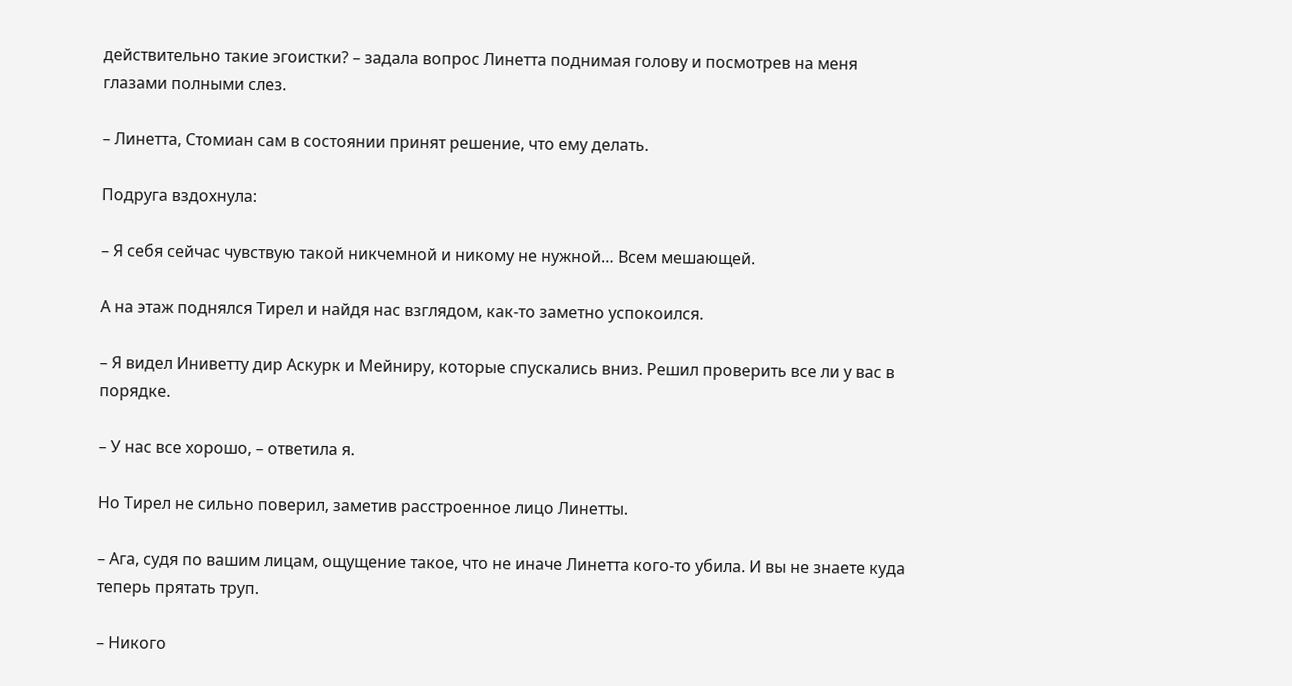действительно такие эгоистки? – задала вопрос Линетта поднимая голову и посмотрев на меня глазами полными слез.

– Линетта, Стомиан сам в состоянии принят решение, что ему делать.

Подруга вздохнула:

– Я себя сейчас чувствую такой никчемной и никому не нужной… Всем мешающей.

А на этаж поднялся Тирел и найдя нас взглядом, как-то заметно успокоился.

– Я видел Иниветту дир Аскурк и Мейниру, которые спускались вниз. Решил проверить все ли у вас в порядке.

– У нас все хорошо, – ответила я.

Но Тирел не сильно поверил, заметив расстроенное лицо Линетты.

– Ага, судя по вашим лицам, ощущение такое, что не иначе Линетта кого-то убила. И вы не знаете куда теперь прятать труп.

– Никого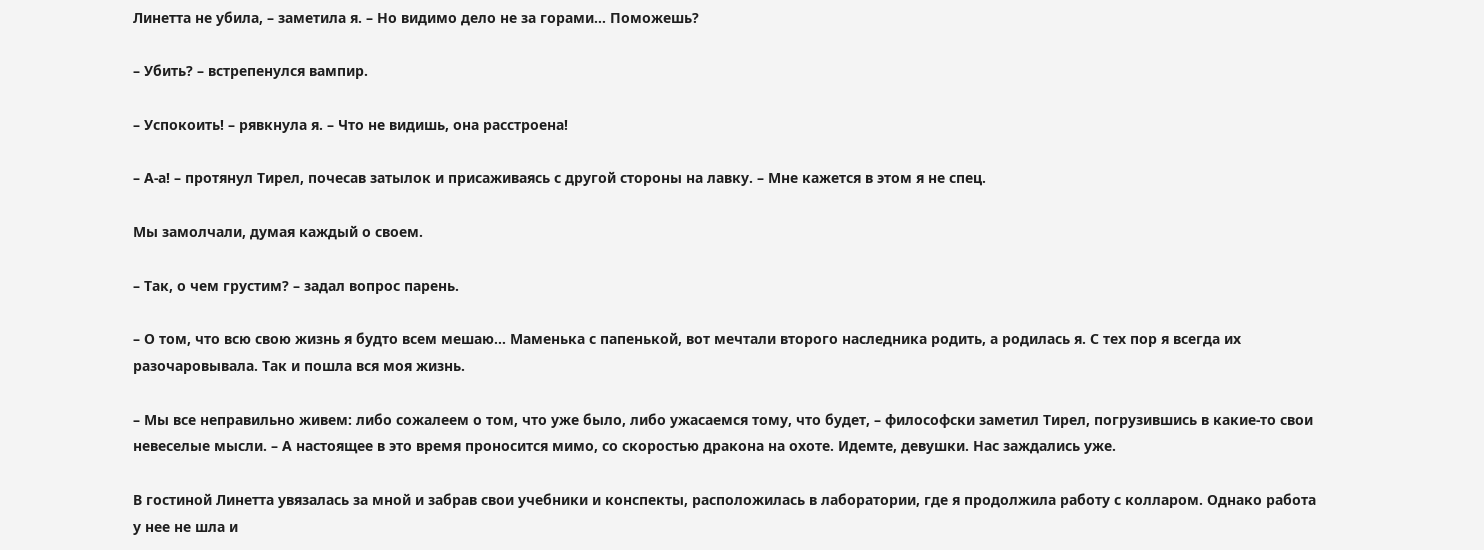Линетта не убила, – заметила я. – Но видимо дело не за горами… Поможешь?

– Убить? – встрепенулся вампир.

– Успокоить! – рявкнула я. – Что не видишь, она расстроена!

– А-а! – протянул Тирел, почесав затылок и присаживаясь с другой стороны на лавку. – Мне кажется в этом я не спец.

Мы замолчали, думая каждый о своем.

– Так, о чем грустим? – задал вопрос парень.

– О том, что всю свою жизнь я будто всем мешаю… Маменька с папенькой, вот мечтали второго наследника родить, а родилась я. С тех пор я всегда их разочаровывала. Так и пошла вся моя жизнь.

– Мы все неправильно живем: либо сожалеем о том, что уже было, либо ужасаемся тому, что будет, – философски заметил Тирел, погрузившись в какие-то свои невеселые мысли. – А настоящее в это время проносится мимо, со скоростью дракона на охоте. Идемте, девушки. Нас заждались уже.

В гостиной Линетта увязалась за мной и забрав свои учебники и конспекты, расположилась в лаборатории, где я продолжила работу с колларом. Однако работа у нее не шла и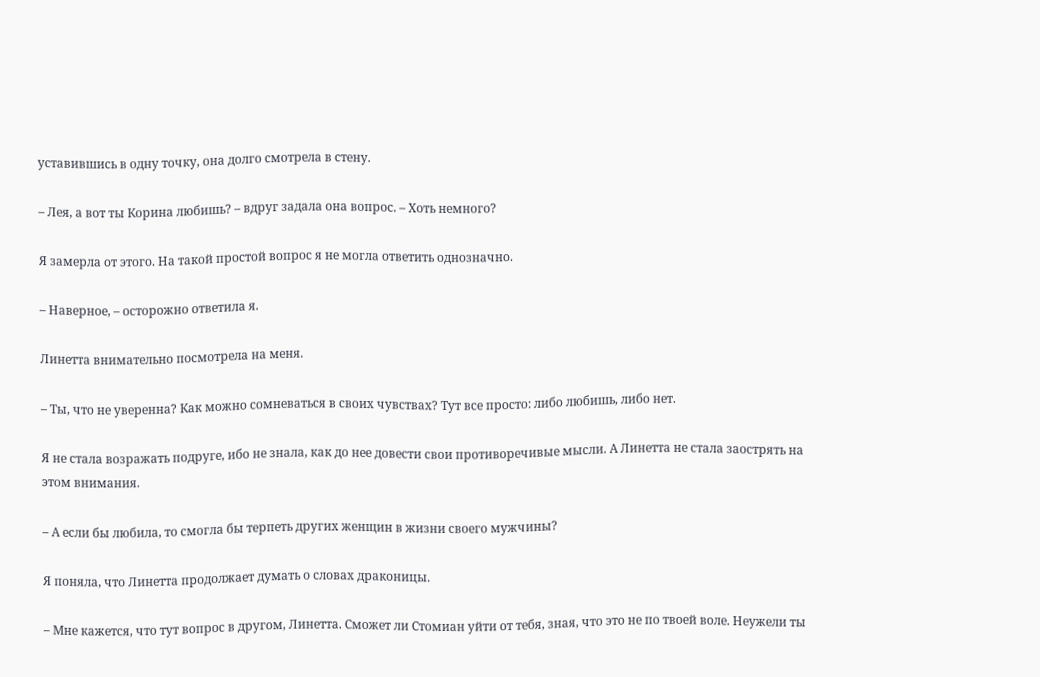уставившись в одну точку, она долго смотрела в стену.

– Лея, а вот ты Корина любишь? – вдруг задала она вопрос. – Хоть немного?

Я замерла от этого. На такой простой вопрос я не могла ответить однозначно.

– Наверное, – осторожно ответила я.

Линетта внимательно посмотрела на меня.

– Ты, что не уверенна? Как можно сомневаться в своих чувствах? Тут все просто: либо любишь, либо нет.

Я не стала возражать подруге, ибо не знала, как до нее довести свои противоречивые мысли. А Линетта не стала заострять на этом внимания.

– А если бы любила, то смогла бы терпеть других женщин в жизни своего мужчины?

Я поняла, что Линетта продолжает думать о словах драконицы.

– Мне кажется, что тут вопрос в другом, Линетта. Сможет ли Стомиан уйти от тебя, зная, что это не по твоей воле. Неужели ты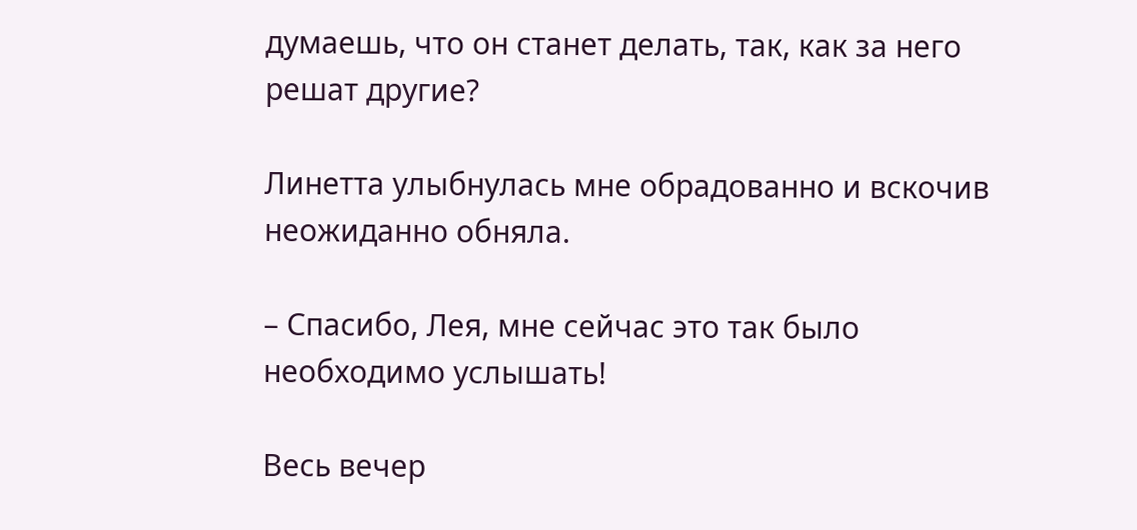думаешь, что он станет делать, так, как за него решат другие?

Линетта улыбнулась мне обрадованно и вскочив неожиданно обняла.

– Спасибо, Лея, мне сейчас это так было необходимо услышать!

Весь вечер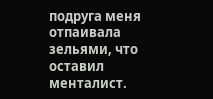подруга меня отпаивала зельями, что оставил менталист.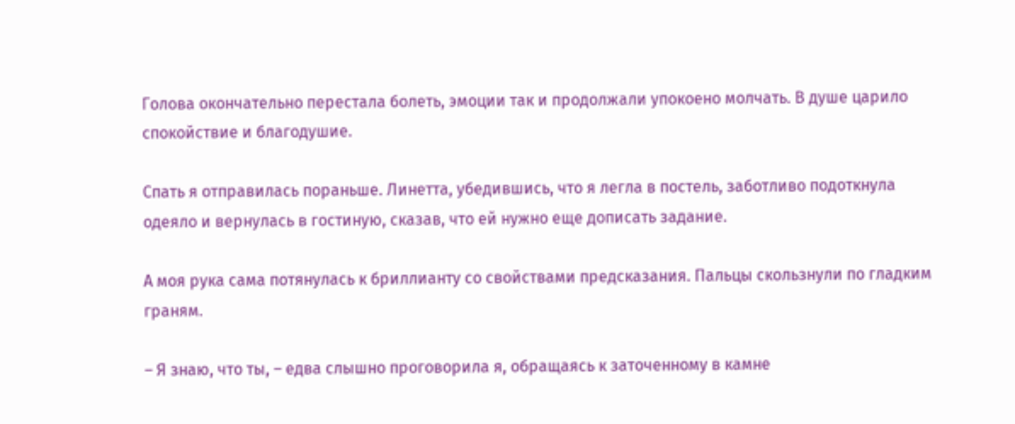Голова окончательно перестала болеть, эмоции так и продолжали упокоено молчать. В душе царило спокойствие и благодушие.

Спать я отправилась пораньше. Линетта, убедившись, что я легла в постель, заботливо подоткнула одеяло и вернулась в гостиную, сказав, что ей нужно еще дописать задание.

А моя рука сама потянулась к бриллианту со свойствами предсказания. Пальцы скользнули по гладким граням.

– Я знаю, что ты, – едва слышно проговорила я, обращаясь к заточенному в камне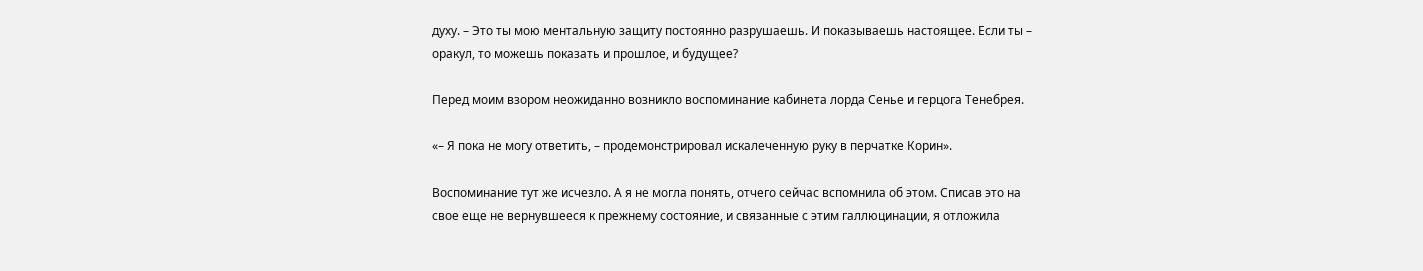духу. – Это ты мою ментальную защиту постоянно разрушаешь. И показываешь настоящее. Если ты – оракул, то можешь показать и прошлое, и будущее?

Перед моим взором неожиданно возникло воспоминание кабинета лорда Сенье и герцога Тенебрея.

«– Я пока не могу ответить, – продемонстрировал искалеченную руку в перчатке Корин».

Воспоминание тут же исчезло. А я не могла понять, отчего сейчас вспомнила об этом. Списав это на свое еще не вернувшееся к прежнему состояние, и связанные с этим галлюцинации, я отложила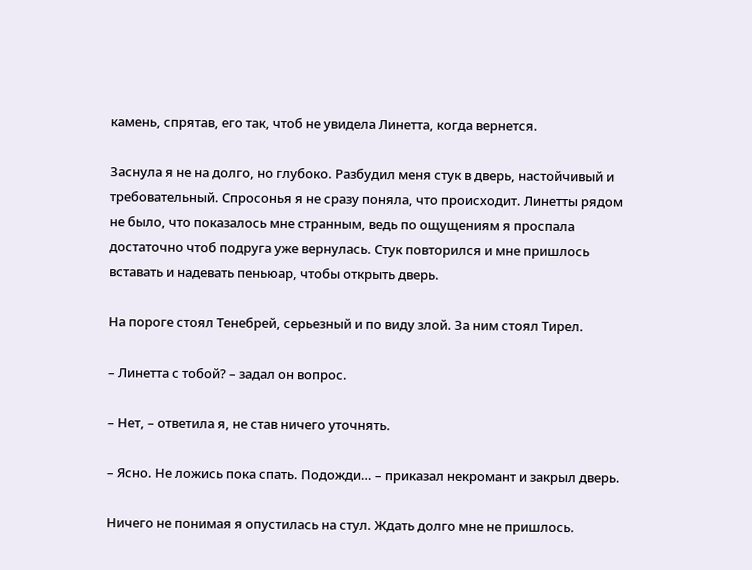камень, спрятав, его так, чтоб не увидела Линетта, когда вернется.

Заснула я не на долго, но глубоко. Разбудил меня стук в дверь, настойчивый и требовательный. Спросонья я не сразу поняла, что происходит. Линетты рядом не было, что показалось мне странным, ведь по ощущениям я проспала достаточно чтоб подруга уже вернулась. Стук повторился и мне пришлось вставать и надевать пеньюар, чтобы открыть дверь.

На пороге стоял Тенебрей, серьезный и по виду злой. За ним стоял Тирел.

– Линетта с тобой? – задал он вопрос.

– Нет, – ответила я, не став ничего уточнять.

– Ясно. Не ложись пока спать. Подожди… – приказал некромант и закрыл дверь.

Ничего не понимая я опустилась на стул. Ждать долго мне не пришлось.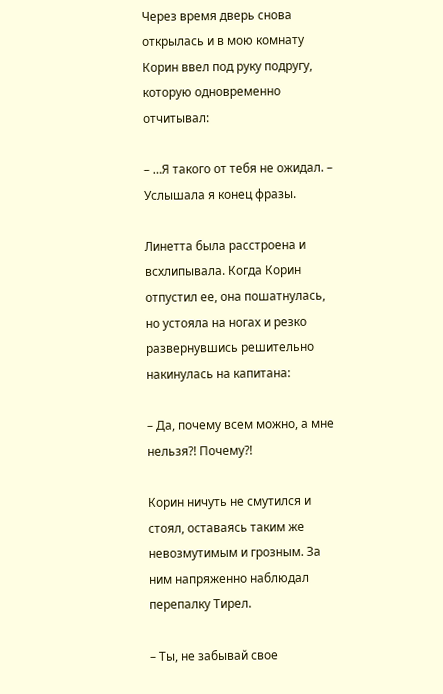Через время дверь снова открылась и в мою комнату Корин ввел под руку подругу, которую одновременно отчитывал:

– …Я такого от тебя не ожидал. – Услышала я конец фразы.

Линетта была расстроена и всхлипывала. Когда Корин отпустил ее, она пошатнулась, но устояла на ногах и резко развернувшись решительно накинулась на капитана:

– Да, почему всем можно, а мне нельзя?! Почему?!

Корин ничуть не смутился и стоял, оставаясь таким же невозмутимым и грозным. За ним напряженно наблюдал перепалку Тирел.

– Ты, не забывай свое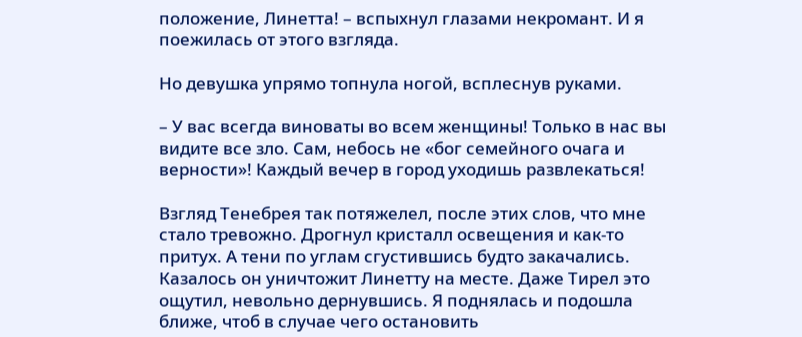положение, Линетта! – вспыхнул глазами некромант. И я поежилась от этого взгляда.

Но девушка упрямо топнула ногой, всплеснув руками.

– У вас всегда виноваты во всем женщины! Только в нас вы видите все зло. Сам, небось не «бог семейного очага и верности»! Каждый вечер в город уходишь развлекаться!

Взгляд Тенебрея так потяжелел, после этих слов, что мне стало тревожно. Дрогнул кристалл освещения и как-то притух. А тени по углам сгустившись будто закачались. Казалось он уничтожит Линетту на месте. Даже Тирел это ощутил, невольно дернувшись. Я поднялась и подошла ближе, чтоб в случае чего остановить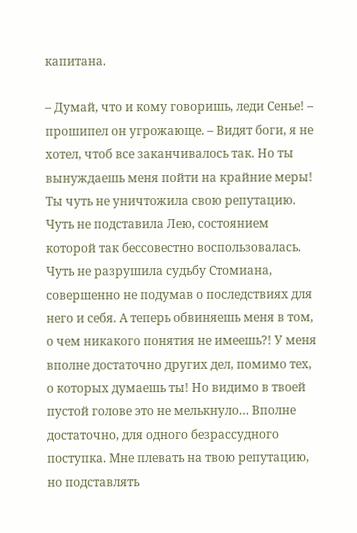капитана.

– Думай, что и кому говоришь, леди Сенье! – прошипел он угрожающе. – Видят боги, я не хотел, чтоб все заканчивалось так. Но ты вынуждаешь меня пойти на крайние меры! Ты чуть не уничтожила свою репутацию. Чуть не подставила Лею, состоянием которой так бессовестно воспользовалась. Чуть не разрушила судьбу Стомиана, совершенно не подумав о последствиях для него и себя. А теперь обвиняешь меня в том, о чем никакого понятия не имеешь?! У меня вполне достаточно других дел, помимо тех, о которых думаешь ты! Но видимо в твоей пустой голове это не мелькнуло… Вполне достаточно, для одного безрассудного поступка. Мне плевать на твою репутацию, но подставлять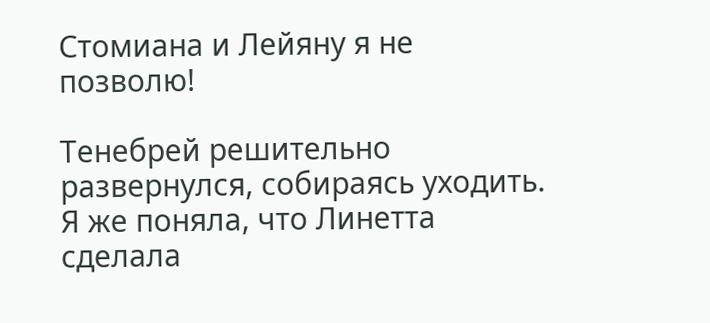Стомиана и Лейяну я не позволю!

Тенебрей решительно развернулся, собираясь уходить. Я же поняла, что Линетта сделала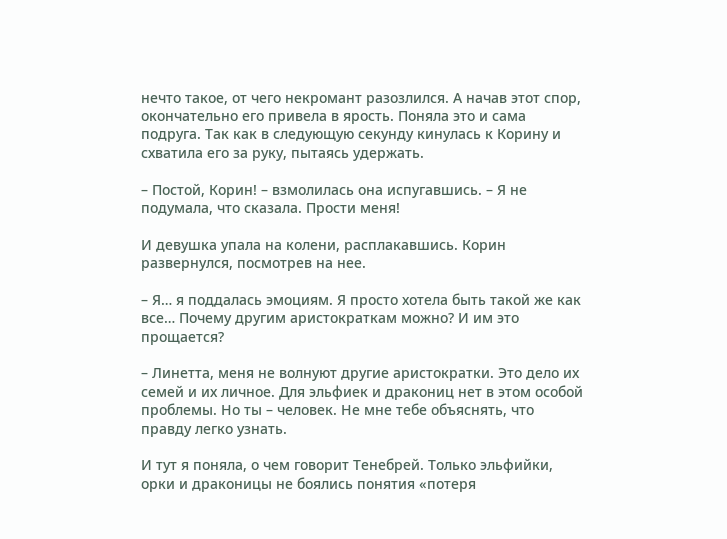нечто такое, от чего некромант разозлился. А начав этот спор, окончательно его привела в ярость. Поняла это и сама подруга. Так как в следующую секунду кинулась к Корину и схватила его за руку, пытаясь удержать.

– Постой, Корин! – взмолилась она испугавшись. – Я не подумала, что сказала. Прости меня!

И девушка упала на колени, расплакавшись. Корин развернулся, посмотрев на нее.

– Я… я поддалась эмоциям. Я просто хотела быть такой же как все… Почему другим аристократкам можно? И им это прощается?

– Линетта, меня не волнуют другие аристократки. Это дело их семей и их личное. Для эльфиек и дракониц нет в этом особой проблемы. Но ты – человек. Не мне тебе объяснять, что правду легко узнать.

И тут я поняла, о чем говорит Тенебрей. Только эльфийки, орки и драконицы не боялись понятия «потеря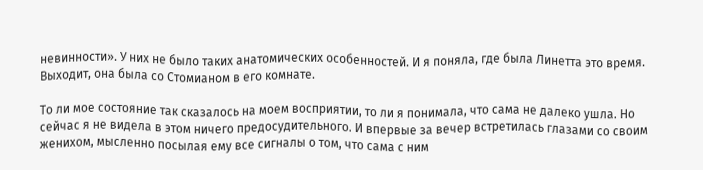невинности». У них не было таких анатомических особенностей. И я поняла, где была Линетта это время. Выходит, она была со Стомианом в его комнате.

То ли мое состояние так сказалось на моем восприятии, то ли я понимала, что сама не далеко ушла. Но сейчас я не видела в этом ничего предосудительного. И впервые за вечер встретилась глазами со своим женихом, мысленно посылая ему все сигналы о том, что сама с ним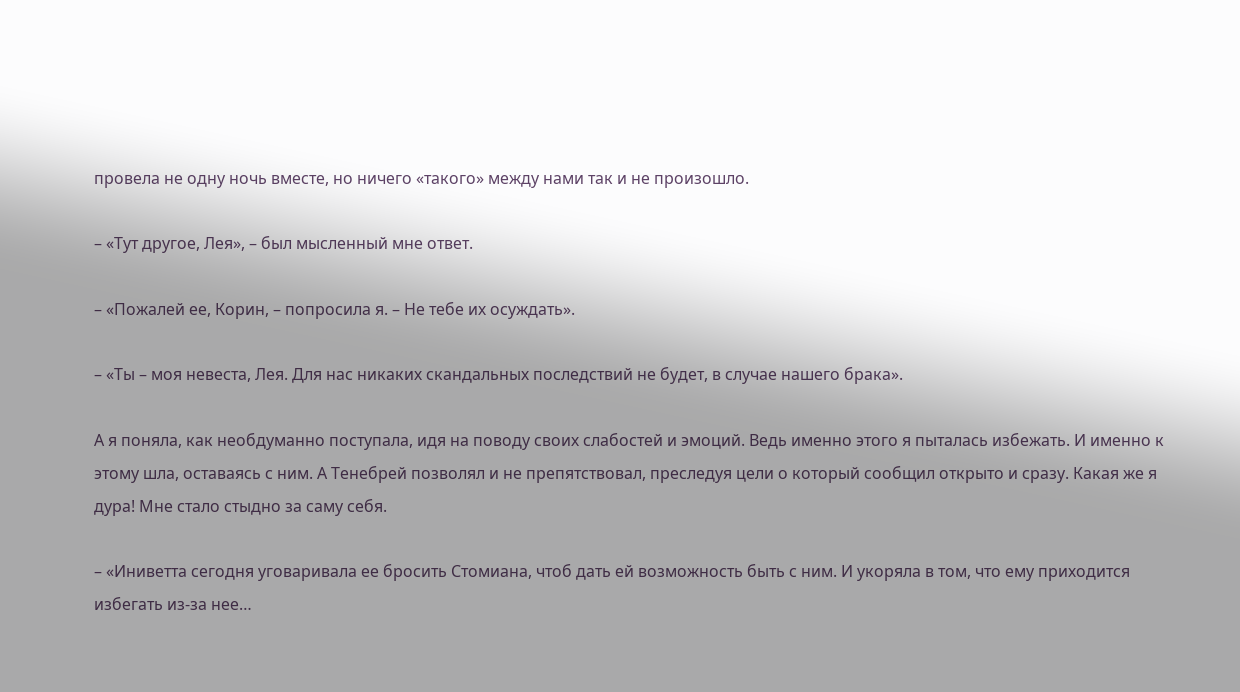провела не одну ночь вместе, но ничего «такого» между нами так и не произошло.

– «Тут другое, Лея», – был мысленный мне ответ.

– «Пожалей ее, Корин, – попросила я. – Не тебе их осуждать».

– «Ты – моя невеста, Лея. Для нас никаких скандальных последствий не будет, в случае нашего брака».

А я поняла, как необдуманно поступала, идя на поводу своих слабостей и эмоций. Ведь именно этого я пыталась избежать. И именно к этому шла, оставаясь с ним. А Тенебрей позволял и не препятствовал, преследуя цели о который сообщил открыто и сразу. Какая же я дура! Мне стало стыдно за саму себя.

– «Иниветта сегодня уговаривала ее бросить Стомиана, чтоб дать ей возможность быть с ним. И укоряла в том, что ему приходится избегать из-за нее…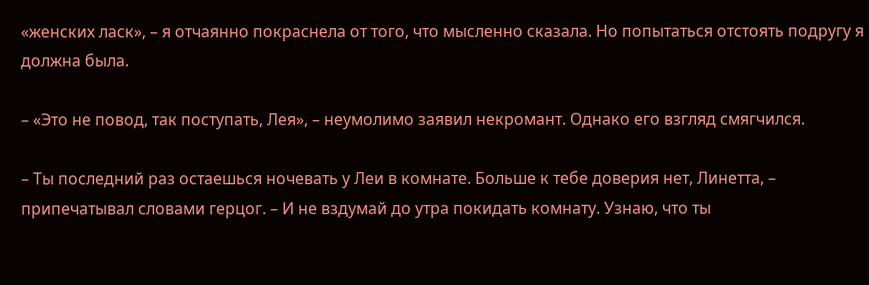«женских ласк», – я отчаянно покраснела от того, что мысленно сказала. Но попытаться отстоять подругу я должна была.

– «Это не повод, так поступать, Лея», – неумолимо заявил некромант. Однако его взгляд смягчился.

– Ты последний раз остаешься ночевать у Леи в комнате. Больше к тебе доверия нет, Линетта, – припечатывал словами герцог. – И не вздумай до утра покидать комнату. Узнаю, что ты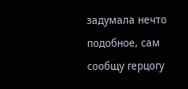задумала нечто подобное, сам сообщу герцогу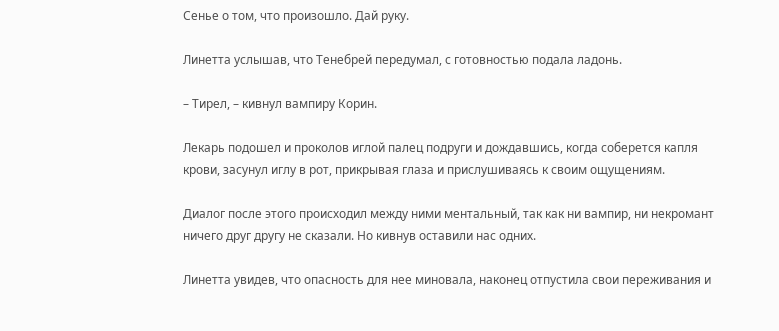Сенье о том, что произошло. Дай руку.

Линетта услышав, что Тенебрей передумал, с готовностью подала ладонь.

– Тирел, – кивнул вампиру Корин.

Лекарь подошел и проколов иглой палец подруги и дождавшись, когда соберется капля крови, засунул иглу в рот, прикрывая глаза и прислушиваясь к своим ощущениям.

Диалог после этого происходил между ними ментальный, так как ни вампир, ни некромант ничего друг другу не сказали. Но кивнув оставили нас одних.

Линетта увидев, что опасность для нее миновала, наконец отпустила свои переживания и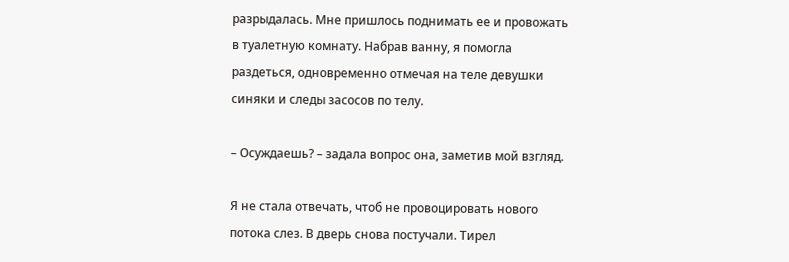разрыдалась. Мне пришлось поднимать ее и провожать в туалетную комнату. Набрав ванну, я помогла раздеться, одновременно отмечая на теле девушки синяки и следы засосов по телу.

– Осуждаешь? – задала вопрос она, заметив мой взгляд.

Я не стала отвечать, чтоб не провоцировать нового потока слез. В дверь снова постучали. Тирел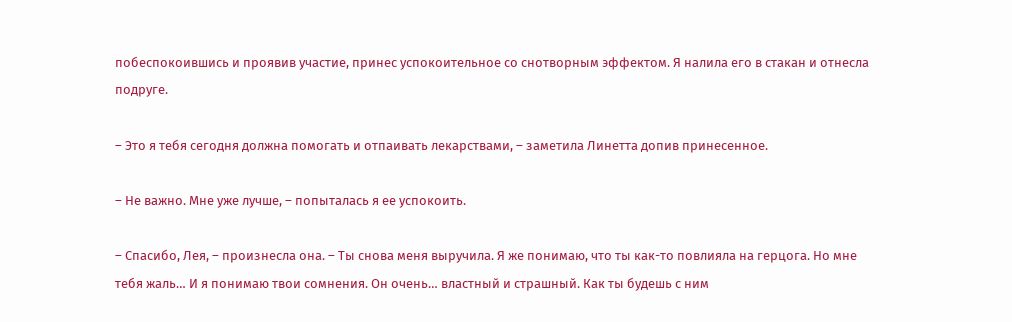побеспокоившись и проявив участие, принес успокоительное со снотворным эффектом. Я налила его в стакан и отнесла подруге.

– Это я тебя сегодня должна помогать и отпаивать лекарствами, – заметила Линетта допив принесенное.

– Не важно. Мне уже лучше, – попыталась я ее успокоить.

– Спасибо, Лея, – произнесла она. – Ты снова меня выручила. Я же понимаю, что ты как-то повлияла на герцога. Но мне тебя жаль… И я понимаю твои сомнения. Он очень… властный и страшный. Как ты будешь с ним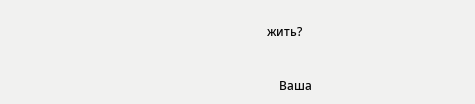жить?


    Ваша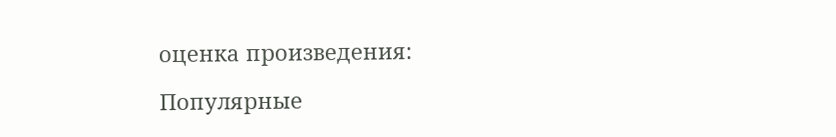оценка произведения:

Популярные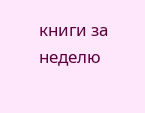книги за неделю